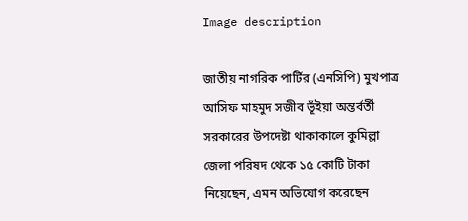Image description

জাতীয় নাগরিক পার্টির (এনসিপি) মুখপাত্র আসিফ মাহমুদ সজীব ভূঁইয়া অন্তর্বর্তী সরকারের উপদেষ্টা থাকাকালে কুমিল্লা জেলা পরিষদ থেকে ১৫ কোটি টাকা নিয়েছেন, এমন অভিযোগ করেছেন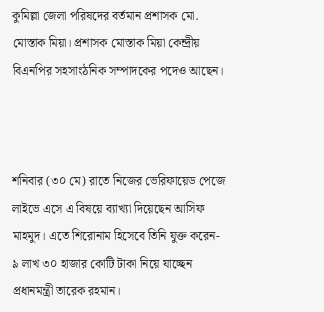কুমিল্লা জেলা পরিষদের বর্তমান প্রশাসক মো. মোস্তাক মিয়া। প্রশাসক মোস্তাক মিয়া কেন্দ্রীয় বিএনপির সহসাংঠনিক সম্পাদকের পদেও আছেন।



শনিবার (৩০ মে) রাতে নিজের ভেরিফায়েড পেজে লাইভে এসে এ বিষয়ে ব্যাখ্যা দিয়েছেন আসিফ মাহমুদ। এতে শিরোনাম হিসেবে তিনি যুক্ত করেন- ৯ লাখ ৩০ হাজার কোটি টাকা নিয়ে যাচ্ছেন প্রধানমন্ত্রী তারেক রহমান।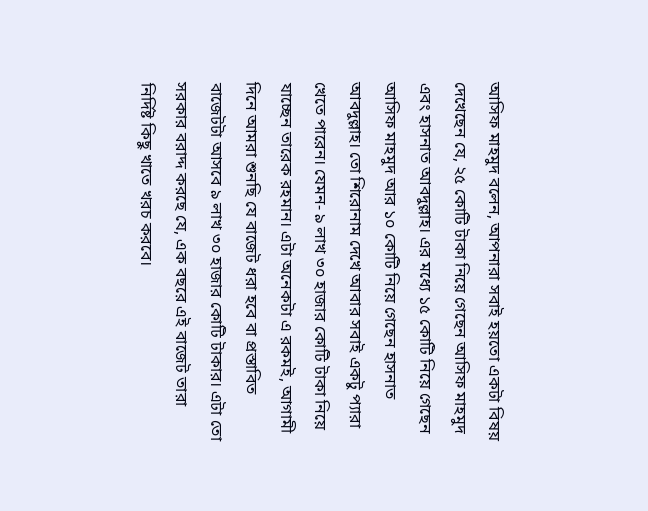আসিফ মাহমুদ বলেন, আপনারা সবাই হয়তো একটা বিষয় দেখেছেন যে, ২৫ কোটি টাকা নিয়ে গেছেন আসিফ মাহমুদ এবং হাসনাত আবদুল্লাহ। এর মধ্যে ১৫ কোটি নিয়ে গেছেন আসিফ মাহমুদ আর ১০ কোটি নিয়ে গেছেন হাসনাত আবদুল্লাহ। তো শিরোনাম দেখে আবার সবাই একটু প্যারা খেতে পারেন। যেমন- ৯ লাখ ৩০ হাজার কোটি টাকা নিয়ে যাচ্ছেন তারেক রহমান। এটা অনেকটা এ রকমই, আগামী দিনে আমরা শুনছি যে বাজেট ধরা হবে বা প্রস্তাবিত বাজেটটা আসবে ৯ লাখ ৩০ হাজার কোটি টাকার। এটা তো সরকার বরাদ্দ করছে যে, এক বছরে এই বাজেট তারা নির্দিষ্ট কিছু খাতে খরচ করবে।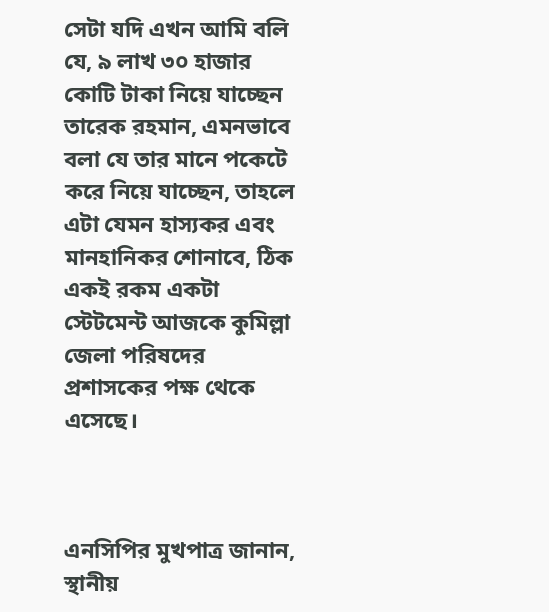সেটা যদি এখন আমি বলি যে, ৯ লাখ ৩০ হাজার কোটি টাকা নিয়ে যাচ্ছেন তারেক রহমান, এমনভাবে বলা যে তার মানে পকেটে করে নিয়ে যাচ্ছেন, তাহলে এটা যেমন হাস্যকর এবং মানহানিকর শোনাবে, ঠিক একই রকম একটা স্টেটমেন্ট আজকে কুমিল্লা জেলা পরিষদের প্রশাসকের পক্ষ থেকে এসেছে।



এনসিপির মুখপাত্র জানান, স্থানীয়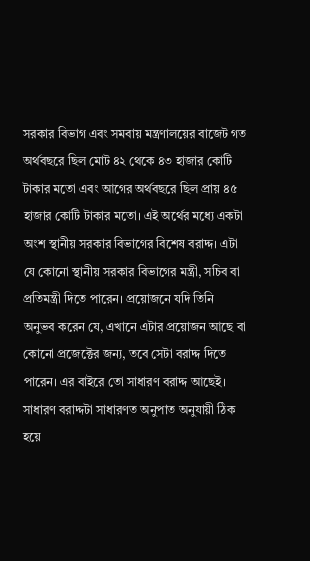সরকার বিভাগ এবং সমবায় মন্ত্রণালয়ের বাজেট গত অর্থবছরে ছিল মোট ৪২ থেকে ৪৩ হাজার কোটি টাকার মতো এবং আগের অর্থবছরে ছিল প্রায় ৪৫ হাজার কোটি টাকার মতো। এই অর্থের মধ্যে একটা অংশ স্থানীয় সরকার বিভাগের বিশেষ বরাদ্দ। এটা যে কোনো স্থানীয় সরকার বিভাগের মন্ত্রী, সচিব বা প্রতিমন্ত্রী দিতে পারেন। প্রয়োজনে যদি তিনি অনুভব করেন যে, এখানে এটার প্রয়োজন আছে বা কোনো প্রজেক্টের জন্য, তবে সেটা বরাদ্দ দিতে পারেন। এর বাইরে তো সাধারণ বরাদ্দ আছেই। সাধারণ বরাদ্দটা সাধারণত অনুপাত অনুযায়ী ঠিক হয়ে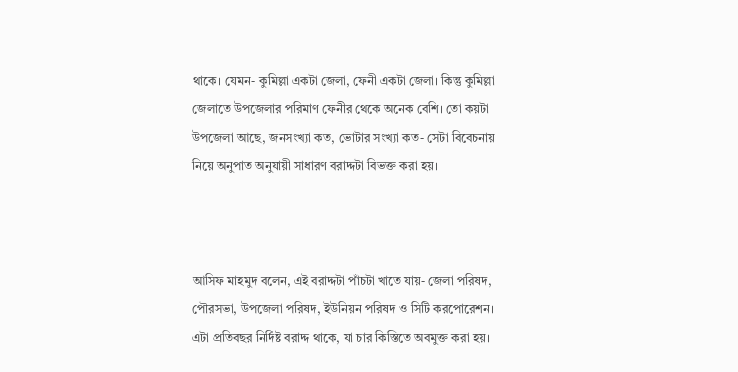থাকে। যেমন- কুমিল্লা একটা জেলা, ফেনী একটা জেলা। কিন্তু কুমিল্লা জেলাতে উপজেলার পরিমাণ ফেনীর থেকে অনেক বেশি। তো কয়টা উপজেলা আছে, জনসংখ্যা কত, ভোটার সংখ্যা কত- সেটা বিবেচনায় নিয়ে অনুপাত অনুযায়ী সাধারণ বরাদ্দটা বিভক্ত করা হয়।



আসিফ মাহমুদ বলেন, এই বরাদ্দটা পাঁচটা খাতে যায়- জেলা পরিষদ, পৌরসভা, উপজেলা পরিষদ, ইউনিয়ন পরিষদ ও সিটি করপোরেশন। এটা প্রতিবছর নির্দিষ্ট বরাদ্দ থাকে, যা চার কিস্তিতে অবমুক্ত করা হয়।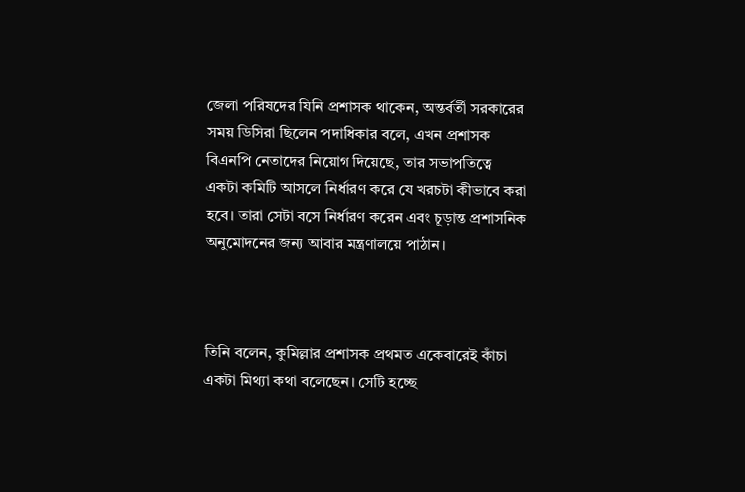জেলা পরিষদের যিনি প্রশাসক থাকেন, অন্তর্বর্তী সরকারের সময় ডিসিরা ছিলেন পদাধিকার বলে, এখন প্রশাসক বিএনপি নেতাদের নিয়োগ দিয়েছে, তার সভাপতিত্বে একটা কমিটি আসলে নির্ধারণ করে যে খরচটা কীভাবে করা হবে। তারা সেটা বসে নির্ধারণ করেন এবং চূড়ান্ত প্রশাসনিক অনুমোদনের জন্য আবার মন্ত্রণালয়ে পাঠান।



তিনি বলেন, কুমিল্লার প্রশাসক প্রথমত একেবারেই কাঁচা একটা মিথ্যা কথা বলেছেন। সেটি হচ্ছে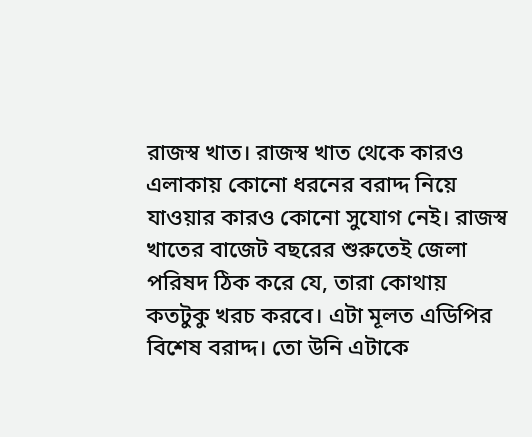রাজস্ব খাত। রাজস্ব খাত থেকে কারও এলাকায় কোনো ধরনের বরাদ্দ নিয়ে যাওয়ার কারও কোনো সুযোগ নেই। রাজস্ব খাতের বাজেট বছরের শুরুতেই জেলা পরিষদ ঠিক করে যে, তারা কোথায় কতটুকু খরচ করবে। এটা মূলত এডিপির বিশেষ বরাদ্দ। তো উনি এটাকে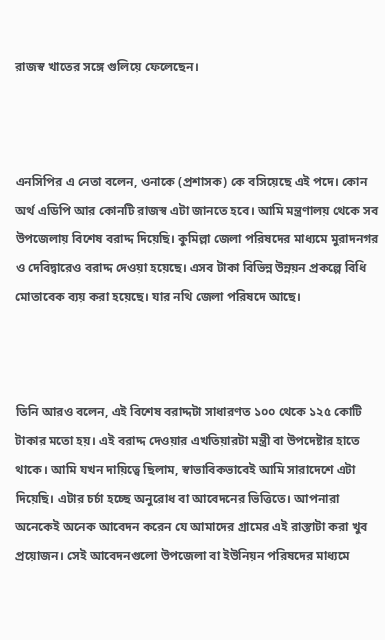রাজস্ব খাতের সঙ্গে গুলিয়ে ফেলেছেন।



এনসিপির এ নেতা বলেন, ওনাকে (প্রশাসক) কে বসিয়েছে এই পদে। কোন অর্থ এডিপি আর কোনটি রাজস্ব এটা জানতে হবে। আমি মন্ত্রণালয় থেকে সব উপজেলায় বিশেষ বরাদ্দ দিয়েছি। কুমিল্লা জেলা পরিষদের মাধ্যমে মুরাদনগর ও দেবিদ্বারেও বরাদ্দ দেওয়া হয়েছে। এসব টাকা বিভিন্ন উন্নয়ন প্রকল্পে বিধি মোতাবেক ব্যয় করা হয়েছে। যার নথি জেলা পরিষদে আছে।



তিনি আরও বলেন, এই বিশেষ বরাদ্দটা সাধারণত ১০০ থেকে ১২৫ কোটি টাকার মতো হয়। এই বরাদ্দ দেওয়ার এখতিয়ারটা মন্ত্রী বা উপদেষ্টার হাতে থাকে। আমি যখন দায়িত্বে ছিলাম, স্বাভাবিকভাবেই আমি সারাদেশে এটা দিয়েছি। এটার চর্চা হচ্ছে অনুরোধ বা আবেদনের ভিত্তিতে। আপনারা অনেকেই অনেক আবেদন করেন যে আমাদের গ্রামের এই রাস্তাটা করা খুব প্রয়োজন। সেই আবেদনগুলো উপজেলা বা ইউনিয়ন পরিষদের মাধ্যমে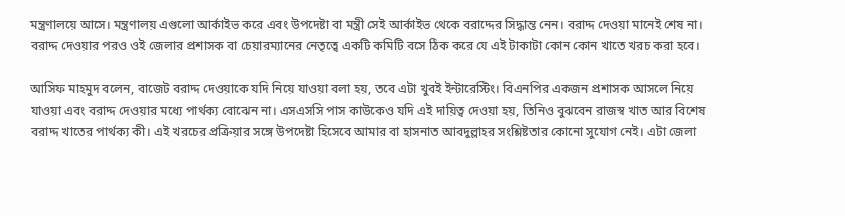মন্ত্রণালয়ে আসে। মন্ত্রণালয় এগুলো আর্কাইভ করে এবং উপদেষ্টা বা মন্ত্রী সেই আর্কাইভ থেকে বরাদ্দের সিদ্ধান্ত নেন। বরাদ্দ দেওয়া মানেই শেষ না। বরাদ্দ দেওয়ার পরও ওই জেলার প্রশাসক বা চেয়ারম্যানের নেতৃত্বে একটি কমিটি বসে ঠিক করে যে এই টাকাটা কোন কোন খাতে খরচ করা হবে।

আসিফ মাহমুদ বলেন, বাজেট বরাদ্দ দেওয়াকে যদি নিয়ে যাওয়া বলা হয়, তবে এটা খুবই ইন্টারেস্টিং। বিএনপির একজন প্রশাসক আসলে নিয়ে যাওয়া এবং বরাদ্দ দেওয়ার মধ্যে পার্থক্য বোঝেন না। এসএসসি পাস কাউকেও যদি এই দায়িত্ব দেওয়া হয়, তিনিও বুঝবেন রাজস্ব খাত আর বিশেষ বরাদ্দ খাতের পার্থক্য কী। এই খরচের প্রক্রিয়ার সঙ্গে উপদেষ্টা হিসেবে আমার বা হাসনাত আবদুল্লাহর সংশ্লিষ্টতার কোনো সুযোগ নেই। এটা জেলা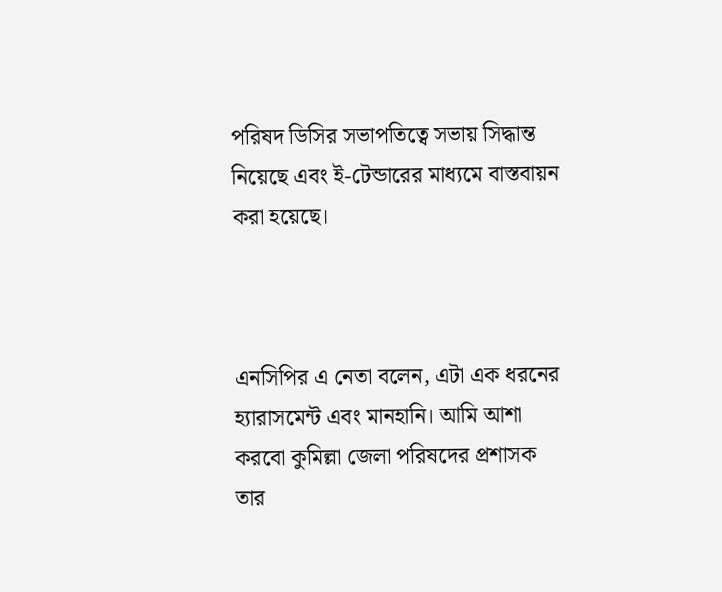পরিষদ ডিসির সভাপতিত্বে সভায় সিদ্ধান্ত নিয়েছে এবং ই-টেন্ডারের মাধ্যমে বাস্তবায়ন করা হয়েছে।



এনসিপির এ নেতা বলেন, এটা এক ধরনের হ্যারাসমেন্ট এবং মানহানি। আমি আশা করবো কুমিল্লা জেলা পরিষদের প্রশাসক তার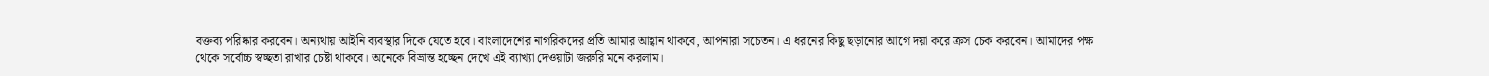বক্তব্য পরিষ্কার করবেন। অন্যথায় আইনি ব্যবস্থার দিকে যেতে হবে। বাংলাদেশের নাগরিকদের প্রতি আমার আহ্বান থাকবে, আপনারা সচেতন। এ ধরনের কিছু ছড়ানোর আগে দয়া করে ক্রস চেক করবেন। আমাদের পক্ষ থেকে সর্বোচ্চ স্বচ্ছতা রাখার চেষ্টা থাকবে। অনেকে বিভ্রান্ত হচ্ছেন দেখে এই ব্যাখ্যা দেওয়াটা জরুরি মনে করলাম।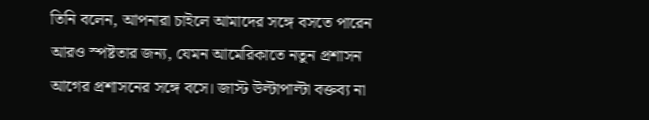তিনি বলেন, আপনারা চাইলে আমাদের সঙ্গে বসতে পারেন আরও স্পষ্টতার জন্য, যেমন আমেরিকাতে নতুন প্রশাসন আগের প্রশাসনের সঙ্গে বসে। জাস্ট উল্টাপাল্টা বক্তব্য না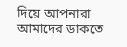দিয়ে আপনারা আমাদের ডাকতে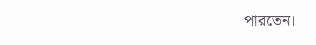পারতেন।